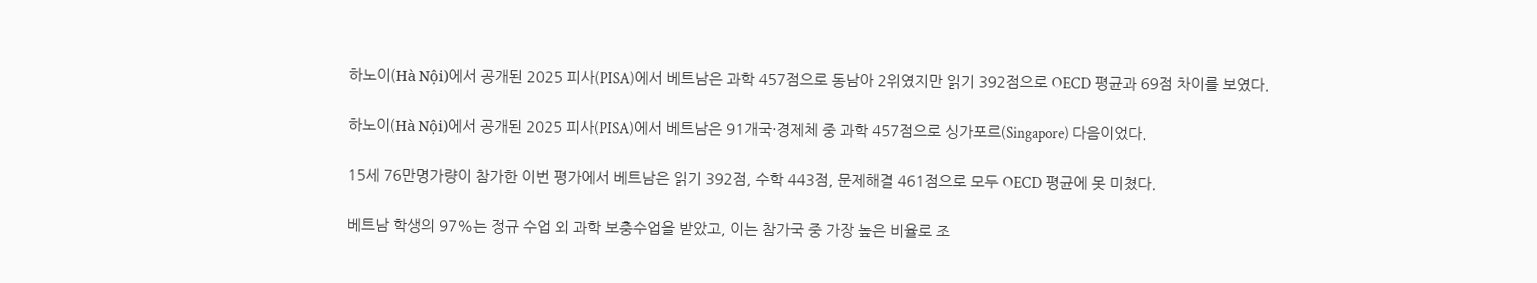하노이(Hà Nội)에서 공개된 2025 피사(PISA)에서 베트남은 과학 457점으로 동남아 2위였지만 읽기 392점으로 OECD 평균과 69점 차이를 보였다.

하노이(Hà Nội)에서 공개된 2025 피사(PISA)에서 베트남은 91개국·경제체 중 과학 457점으로 싱가포르(Singapore) 다음이었다.

15세 76만명가량이 참가한 이번 평가에서 베트남은 읽기 392점, 수학 443점, 문제해결 461점으로 모두 OECD 평균에 못 미쳤다.

베트남 학생의 97%는 정규 수업 외 과학 보충수업을 받았고, 이는 참가국 중 가장 높은 비율로 조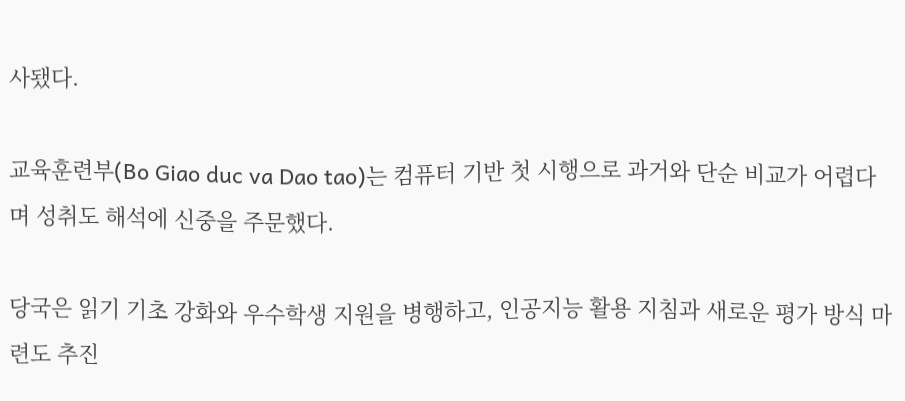사됐다.

교육훈련부(Bo Giao duc va Dao tao)는 컴퓨터 기반 첫 시행으로 과거와 단순 비교가 어렵다며 성취도 해석에 신중을 주문했다.

당국은 읽기 기초 강화와 우수학생 지원을 병행하고, 인공지능 활용 지침과 새로운 평가 방식 마련도 추진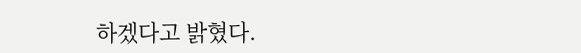하겠다고 밝혔다.